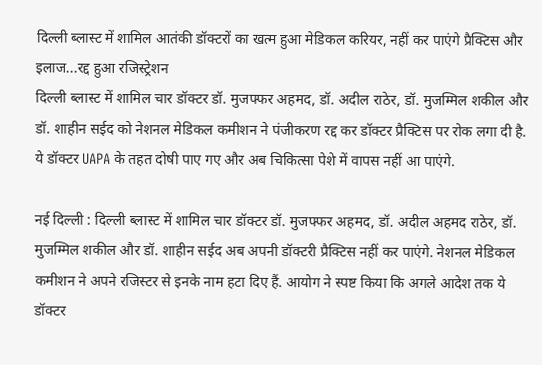दिल्ली ब्लास्ट में शामिल आतंकी डॉक्टरों का खत्म हुआ मेडिकल करियर, नहीं कर पाएंगे प्रैक्टिस और इलाज...रद्द हुआ रजिस्ट्रेशन
दिल्ली ब्लास्ट में शामिल चार डॉक्टर डॉ. मुजफ्फर अहमद, डॉ. अदील राठेर, डॉ. मुजम्मिल शकील और डॉ. शाहीन सईद को नेशनल मेडिकल कमीशन ने पंजीकरण रद्द कर डॉक्टर प्रैक्टिस पर रोक लगा दी है. ये डॉक्टर UAPA के तहत दोषी पाए गए और अब चिकित्सा पेशे में वापस नहीं आ पाएंगे.

नई दिल्ली : दिल्ली ब्लास्ट में शामिल चार डॉक्टर डॉ. मुजफ्फर अहमद, डॉ. अदील अहमद राठेर, डॉ. मुजम्मिल शकील और डॉ. शाहीन सईद अब अपनी डॉक्टरी प्रैक्टिस नहीं कर पाएंगे. नेशनल मेडिकल कमीशन ने अपने रजिस्टर से इनके नाम हटा दिए हैं. आयोग ने स्पष्ट किया कि अगले आदेश तक ये डॉक्टर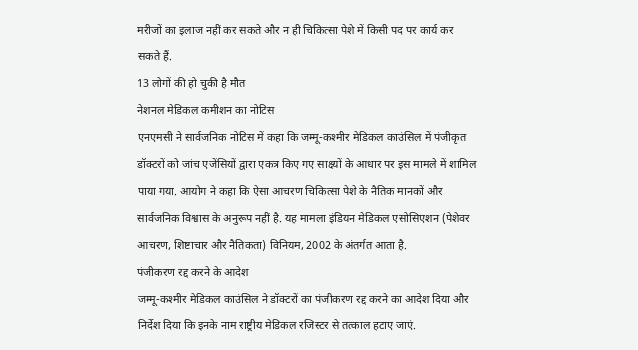मरीजों का इलाज नहीं कर सकते और न ही चिकित्सा पेशे में किसी पद पर कार्य कर सकते हैं.
13 लोगों की हो चुकी है मौत
नेशनल मेडिकल कमीशन का नोटिस
एनएमसी ने सार्वजनिक नोटिस में कहा कि जम्मू-कश्मीर मेडिकल काउंसिल में पंजीकृत डॉक्टरों को जांच एजेंसियों द्वारा एकत्र किए गए साक्ष्यों के आधार पर इस मामले में शामिल पाया गया. आयोग ने कहा कि ऐसा आचरण चिकित्सा पेशे के नैतिक मानकों और सार्वजनिक विश्वास के अनुरूप नहीं है. यह मामला इंडियन मेडिकल एसोसिएशन (पेशेवर आचरण, शिष्टाचार और नैतिकता) विनियम, 2002 के अंतर्गत आता है.
पंजीकरण रद्द करने के आदेश
जम्मू-कश्मीर मेडिकल काउंसिल ने डॉक्टरों का पंजीकरण रद्द करने का आदेश दिया और निर्देश दिया कि इनके नाम राष्ट्रीय मेडिकल रजिस्टर से तत्काल हटाए जाएं.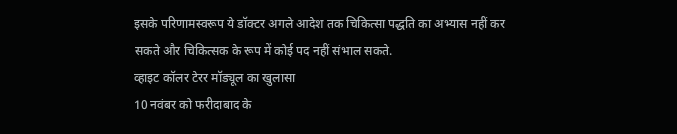इसके परिणामस्वरूप ये डॉक्टर अगले आदेश तक चिकित्सा पद्धति का अभ्यास नहीं कर सकते और चिकित्सक के रूप में कोई पद नहीं संभाल सकते.
व्हाइट कॉलर टेरर मॉड्यूल का खुलासा
10 नवंबर को फरीदाबाद के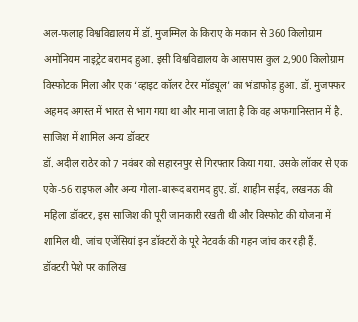अल-फलाह विश्वविद्यालय में डॉ. मुजम्मिल के किराए के मकान से 360 किलोग्राम अमोनियम नाइट्रेट बरामद हुआ. इसी विश्वविद्यालय के आसपास कुल 2,900 किलोग्राम विस्फोटक मिला और एक ‘व्हाइट कॉलर टेरर मॉड्यूल’ का भंडाफोड़ हुआ. डॉ. मुजफ्फर अहमद अगस्त में भारत से भाग गया था और माना जाता है कि वह अफगानिस्तान में है.
साजिश में शामिल अन्य डॉक्टर
डॉ. अदील राठेर को 7 नवंबर को सहारनपुर से गिरफ्तार किया गया. उसके लॉकर से एक एके-56 राइफल और अन्य गोला-बारूद बरामद हुए. डॉ. शाहीन सईद, लखनऊ की महिला डॉक्टर, इस साजिश की पूरी जानकारी रखती थी और विस्फोट की योजना में शामिल थी. जांच एजेंसियां इन डॉक्टरों के पूरे नेटवर्क की गहन जांच कर रही हैं.
डॉक्टरी पेशे पर कालिख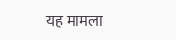यह मामला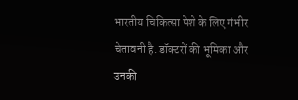भारतीय चिकित्सा पेशे के लिए गंभीर चेतावनी है. डॉक्टरों की भूमिका और उनकी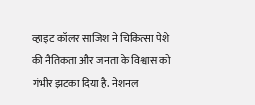व्हाइट कॉलर साजिश ने चिकित्सा पेशे की नैतिकता और जनता के विश्वास को गंभीर झटका दिया है. नेशनल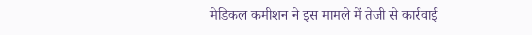मेडिकल कमीशन ने इस मामले में तेजी से कार्रवाई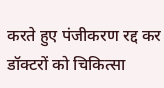करते हुए पंजीकरण रद्द कर डॉक्टरों को चिकित्सा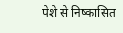पेशे से निष्कासित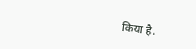किया है.